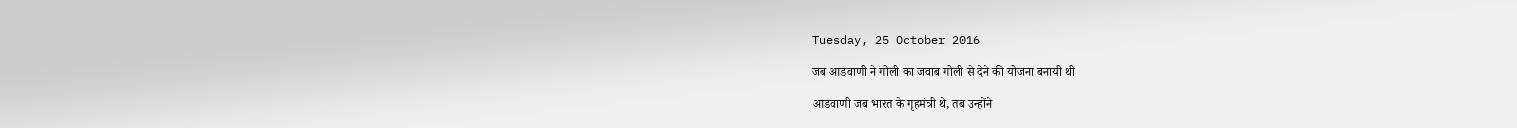Tuesday, 25 October 2016

जब आडवाणी ने गोली का जवाब गोली से देने की योजना बनायी थी

आडवाणी जब भारत के गृहमंत्री थे, तब उन्होंने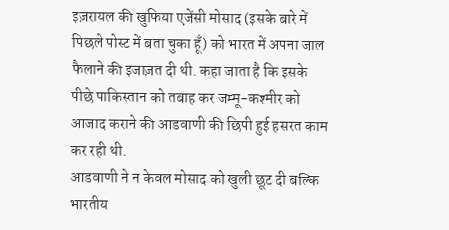इज़रायल की खुफिया एजेंसी मोसाद (इसके बारे में पिछले पोस्ट में बता चुका हूँ) को भारत में अपना जाल फैलाने की इजाज़त दी थी. कहा जाता है कि इसके पीछे पाकिस्तान को तबाह कर जम्मू-कश्मीर को आजाद कराने की आडवाणी की छिपी हुई हसरत काम कर रही थी.
आडवाणी ने न केवल मोसाद को खुली छूट दी बल्कि भारतीय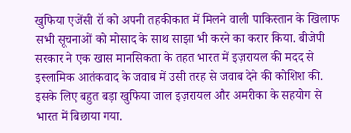खुफिया एजेंसी रॉ को अपनी तहकीकात में मिलने वाली पाकिस्तान के खिलाफ सभी सूचनाओं को मोसाद के साथ साझा भी करने का करार किया. बीजेपी सरकार ने एक खास मानसिकता के तहत भारत में इज़रायल की मदद से इस्लामिक आतंकवाद के जवाब में उसी तरह से जवाब देने की कोशिश की. इसके लिए बहुत बड़ा खुफिया जाल इज़रायल और अमरीका के सहयोग से भारत में बिछाया गया.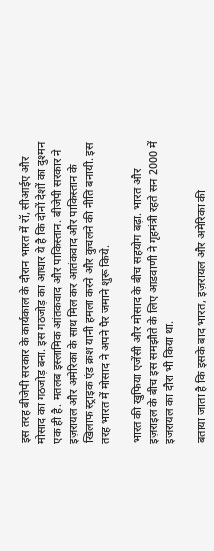इस तरह बीजेपी सरकार के कार्यकाल के दौरान भारत में रॉ, सीआईए और मोसाद का गठजोड़ बना. इस गठजोड़ का आधार ये है कि दोनों देशों का दुश्मन एक ही है. मतलब इस्लामिक आंतकवाद और पाकिस्तान. बीजेपी सरकार ने इज़रायल और अमेरिका के साथ मिल कर आतंकवाद और पाकिस्तान के खिलाफ स्ट्राइक एंड क्रश यानी हमला करने और कुचलने की नीति बनायी. इस तरह भारत में मोसाद ने अपने पैर जमाने शुरू किये.

भारत की खुफिया एजेंसी और मोसाद के बीच सहयोग बढ़ा. भारत और इज़राइल के बीच इस समझौते के लिए आडवाणी ने गृहमंत्री रहते सन 2000 में इजरायल का दौरा भी किया था.

बताया जाता है कि इसके बाद भारत, इज़रायल और अमेरिका की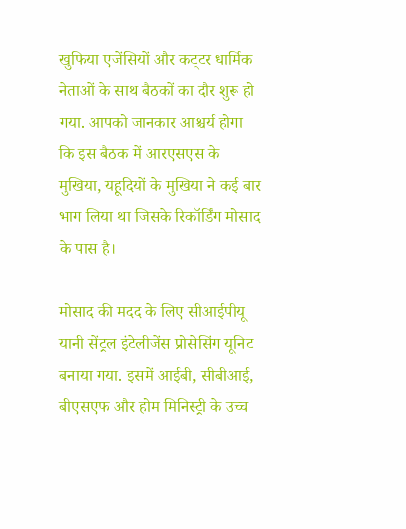खुफिया एजेंसियों और कट्‌टर धार्मिक नेताओं के साथ बैठकों का दौर शुरू हो गया. आपको जानकार आश्चर्य होगा कि इस बैठक में आरएसएस के मुखिया, यहूदियों के मुखिया ने कई बार भाग लिया था जिसके रिकॉर्डिंग मोसाद के पास है।

मोसाद की मदद के लिए सीआईपीयू यानी सेंट्रल इंटेलीजेंस प्रोसेसिंग यूनिट बनाया गया. इसमें आईबी, सीबीआई, बीएसएफ और होम मिनिस्ट्री के उच्च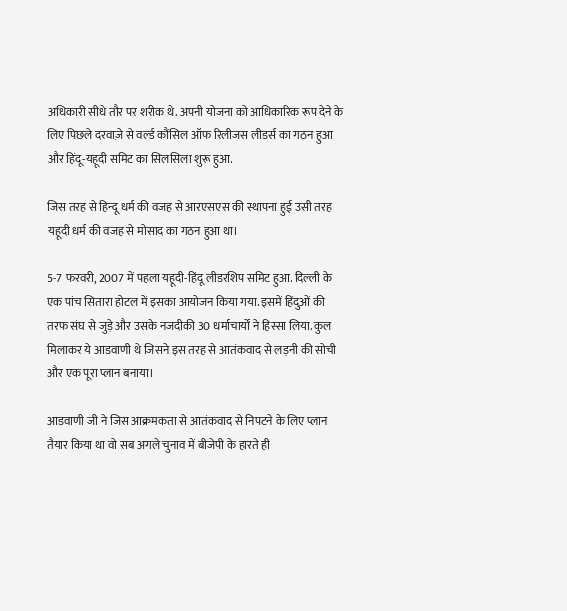अधिकारी सीधे तौर पर शरीक थे. अपनी योजना को आधिकारिक रूप देने के लिए पिछले दरवाज़े से वर्ल्ड कौंसिल ऑफ रिलीजस लीडर्स का गठन हुआ और हिंदू-यहूदी समिट का सिलसिला शुरू हुआ.

जिस तरह से हिन्दू धर्म की वजह से आरएसएस की स्थापना हुई उसी तरह यहूदी धर्म की वजह से मोसाद का गठन हुआ था।

5-7 फरवरी, 2007 में पहला यहूदी-हिंदू लीडरशिप समिट हुआ. दिल्ली के एक पांच सितारा होटल में इसका आयोजन किया गया. इसमें हिंदुओं की तरफ संघ से जुड़े और उसके नजदीकी 30 धर्माचार्यों ने हिस्सा लिया. कुल मिलाकर ये आडवाणी थे जिसने इस तरह से आतंकवाद से लड़नी की सोची और एक पूरा प्लान बनाया।

आडवाणी जी ने जिस आक्रमकता से आतंकवाद से निपटने के लिए प्लान तैयार किया था वो सब अगले चुनाव में बीजेपी के हारते ही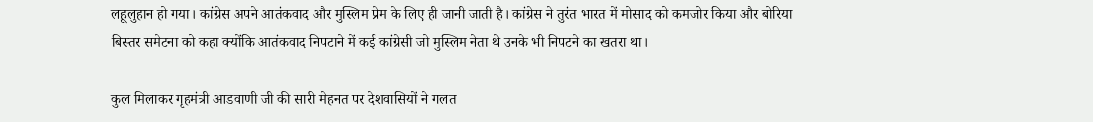लहूलुहान हो गया। कांग्रेस अपने आतंकवाद और मुस्लिम प्रेम के लिए ही जानी जाती है। कांग्रेस ने तुरंत भारत में मोसाद को कमजोर किया और बोरिया बिस्तर समेटना को कहा क्योंकि आतंकवाद निपटाने में कई कांग्रेसी जो मुस्लिम नेता थे उनके भी निपटने का खतरा था।

कुल मिलाकर गृहमंत्री आडवाणी जी की सारी मेहनत पर देशवासियों ने गलत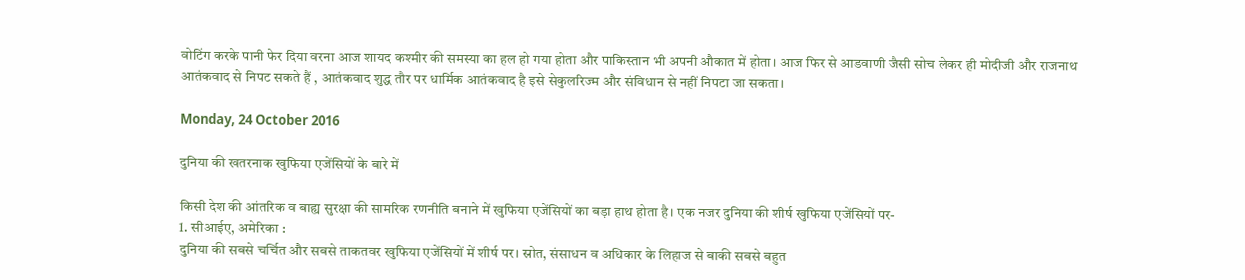वोटिंग करके पानी फेर दिया वरना आज शायद कश्मीर की समस्या का हल हो गया होता और पाकिस्तान भी अपनी औकात में होता। आज फिर से आडवाणी जैसी सोच लेकर ही मोदीजी और राजनाथ आतंकवाद से निपट सकते हैं , आतंकवाद शुद्ध तौर पर धार्मिक आतंकवाद है इसे सेकुलरिज्म और संविधान से नहीं निपटा जा सकता।

Monday, 24 October 2016

दुनिया की खतरनाक खुफिया एजेंसियों के बारे में

किसी देश की आंतरिक व बाह्य सुरक्षा की सामरिक रणनीति बनाने में खुफिया एजेंसियों का बड़ा हाथ होता है। एक नजर दुनिया की शीर्ष खुफिया एजेंसियों पर-
1. सीआईए, अमेरिका :
दुनिया की सबसे चर्चित और सबसे ताकतवर खुफिया एजेंसियों में शीर्ष पर। स्रोत, संसाधन व अधिकार के लिहाज से बाकी सबसे बहुत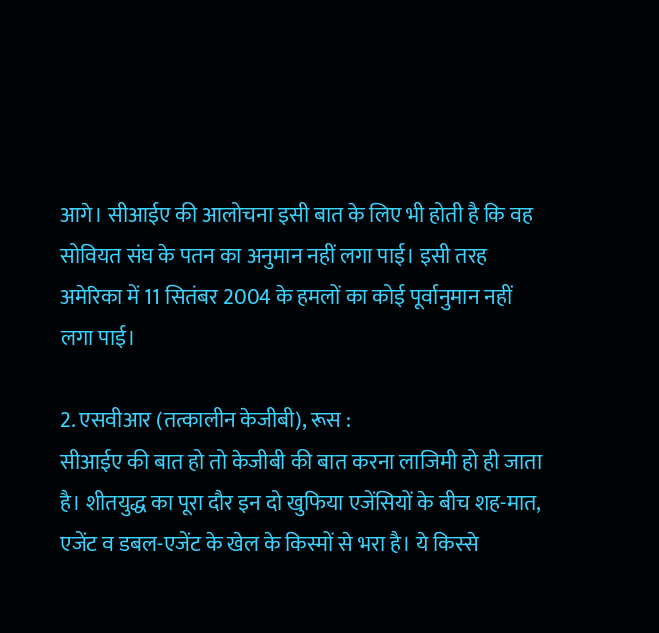आगे। सीआईए की आलोचना इसी बात के लिए भी होती है कि वह सोवियत संघ के पतन का अनुमान नहीं लगा पाई। इसी तरह अमेरिका में 11 सितंबर 2004 के हमलों का कोई पूर्वानुमान नहीं लगा पाई।

2. एसवीआर (तत्कालीन केजीबी), रूस :
सीआईए की बात हो तो केजीबी की बात करना लाजिमी हो ही जाता है। शीतयुद्ध का पूरा दौर इन दो खुफिया एजेंसियों के बीच शह-मात, एजेंट व डबल-एजेंट के खेल के किस्मों से भरा है। ये किस्से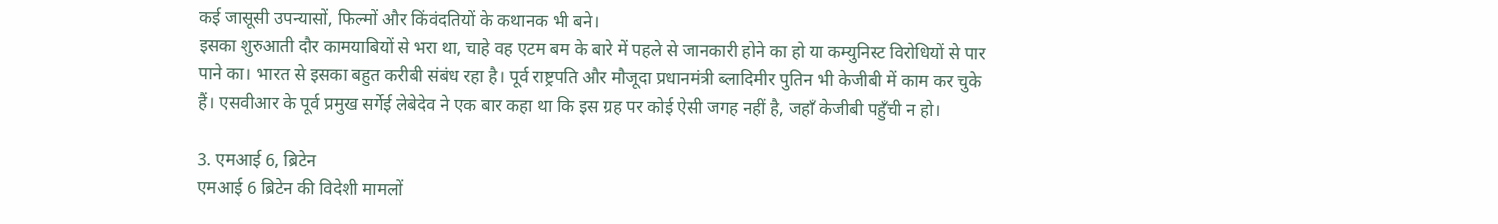कई जासूसी उपन्यासों, फिल्मों और किंवंदतियों के कथानक भी बने।
इसका शुरुआती दौर कामयाबियों से भरा था, चाहे वह एटम बम के बारे में पहले से जानकारी होने का हो या कम्युनिस्ट विरोधियों से पार पाने का। भारत से इसका बहुत करीबी संबंध रहा है। पूर्व राष्ट्रपति और मौजूदा प्रधानमंत्री ब्लादिमीर पुतिन भी केजीबी में काम कर चुके हैं। एसवीआर के पूर्व प्रमुख सर्गेई लेबेदेव ने एक बार कहा था कि इस ग्रह पर कोई ऐसी जगह नहीं है, जहाँ केजीबी पहुँची न हो।

3. एमआई 6, ब्रिटेन
एमआई 6 ब्रिटेन की विदेशी मामलों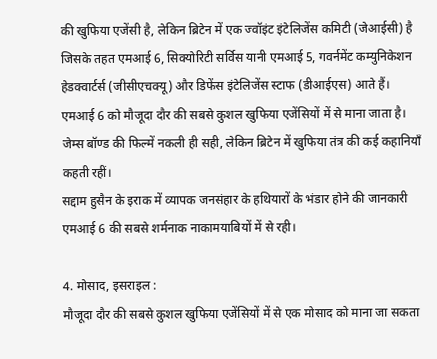की खुफिया एजेंसी है, लेकिन ब्रिटेन में एक ज्वॉइंट इंटेलिजेंस कमिटी (जेआईसी) है जिसके तहत एमआई 6, सिक्योरिटी सर्विस यानी एमआई 5, गवर्नमेंट कम्युनिकेशन हेडक्वार्टर्स (जीसीएचक्यू) और डिफेंस इंटेलिजेंस स्टाफ (डीआईएस) आते हैं। एमआई 6 को मौजूदा दौर की सबसे कुशल खुफिया एजेंसियों में से माना जाता है।
जेम्स बॉण्ड की फिल्में नकली ही सही, लेकिन ब्रिटेन में खुफिया तंत्र की कई कहानियाँ कहती रहीं।
सद्दाम हुसैन के इराक में व्यापक जनसंहार के हथियारों के भंडार होने की जानकारी एमआई 6 की सबसे शर्मनाक नाकामयाबियों में से रही।

4. मोसाद, इसराइल :
मौजूदा दौर की सबसे कुशल खुफिया एजेंसियों में से एक मोसाद को माना जा सकता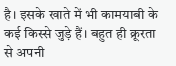है। इसके खाते में भी कामयाबी के कई किस्से जुड़े हैं। बहुत ही क्रूरता से अपनी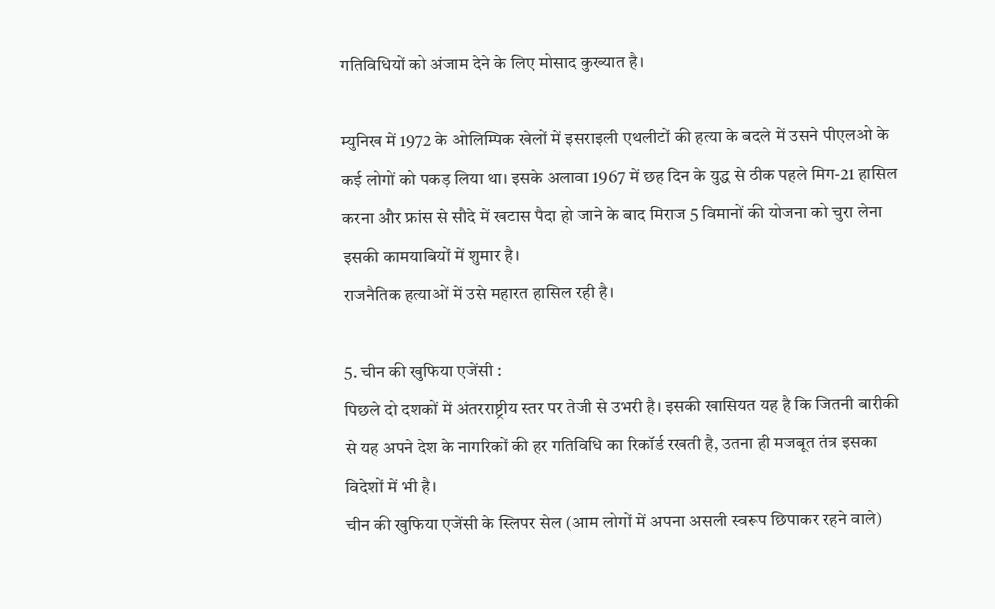गतिविधियों को अंजाम देने के लिए मोसाद कुख्यात है।

म्युनिख में 1972 के ओलिम्पिक खेलों में इसराइली एथलीटों की हत्या के बदले में उसने पीएलओ के कई लोगों को पकड़ लिया था। इसके अलावा 1967 में छह दिन के युद्ध से ठीक पहले मिग-21 हासिल करना और फ्रांस से सौदे में खटास पैदा हो जाने के बाद मिराज 5 विमानों की योजना को चुरा लेना इसकी कामयाबियों में शुमार है।
राजनैतिक हत्याओं में उसे महारत हासिल रही है।

5. चीन की खुफिया एजेंसी :
पिछले दो दशकों में अंतरराष्ट्रीय स्तर पर तेजी से उभरी है। इसकी खासियत यह है कि जितनी बारीकी से यह अपने देश के नागरिकों की हर गतिविधि का रिकॉर्ड रखती है, उतना ही मजबूत तंत्र इसका विदेशों में भी है।
चीन की खुफिया एजेंसी के स्लिपर सेल (आम लोगों में अपना असली स्वरूप छिपाकर रहने वाले)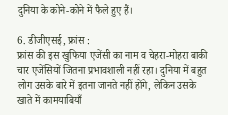दुनिया के कोने-कोने में फैले हुए हैं।

6. डीजीएसई, फ्रांस :
फ्रांस की इस खुफिया एजेंसी का नाम व चेहरा-मोहरा बाकी चार एजेंसियों जितना प्रभावशाली नहीं रहा। दुनिया में बहुत लोग उसके बारे में इतना जानते नहीं होंगे, लेकिन उसके खाते में कामयाबियाँ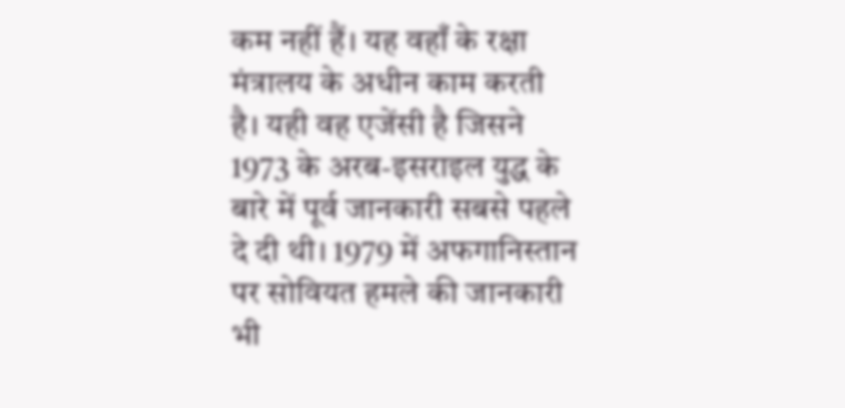कम नहीं हैं। यह वहाँ के रक्षा मंत्रालय के अधीन काम करती है। यही वह एजेंसी है जिसने 1973 के अरब-इसराइल युद्ध के बारे में पूर्व जानकारी सबसे पहले दे दी थी। 1979 में अफगानिस्तान पर सोवियत हमले की जानकारी भी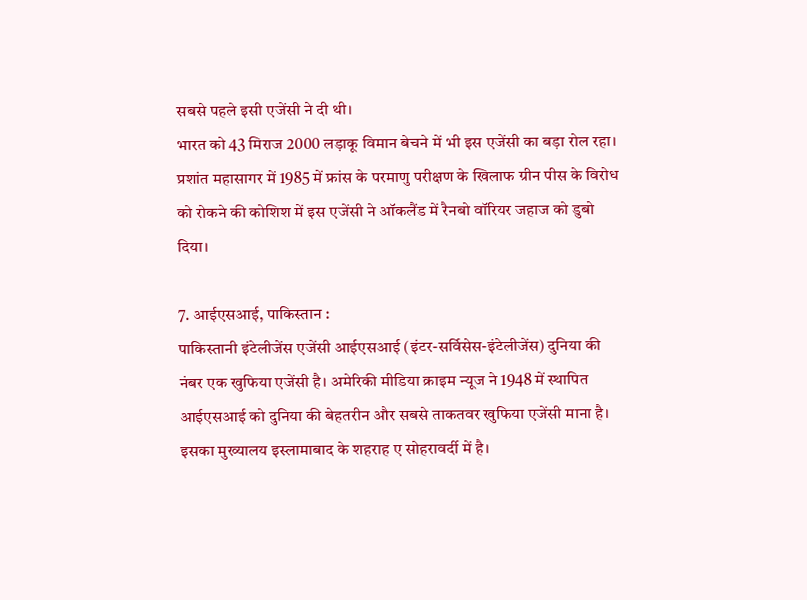सबसे पहले इसी एजेंसी ने दी थी।
भारत को 43 मिराज 2000 लड़ाकू विमान बेचने में भी इस एजेंसी का बड़ा रोल रहा। प्रशांत महासागर में 1985 में फ्रांस के परमाणु परीक्षण के खिलाफ ग्रीन पीस के विरोध को रोकने की कोशिश में इस एजेंसी ने ऑकलैंड में रैनबो वॉरियर जहाज को डुबो दिया।

7. आईएसआई, पाकिस्तान :
पाकिस्तानी इंटेलीजेंस एजेंसी आईएसआई (इंटर-सर्विसेस-इंटेलीजेंस) दुनिया की नंबर एक खुफिया एजेंसी है। अमेरिकी मीडिया क्राइम न्यूज ने 1948 में स्थापित आईएसआई को दुनिया की बेहतरीन और सबसे ताकतवर खुफिया एजेंसी माना है। इसका मुख्यालय इस्लामाबाद के शहराह ए सोहरावर्दी में है।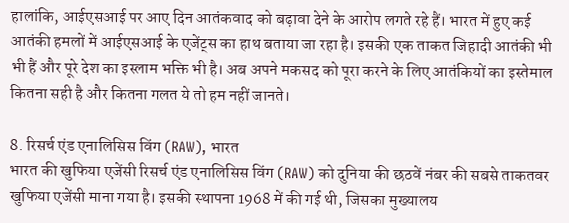हालांकि, आईएसआई पर आए दिन आतंकवाद को बढ़ावा देने के आरोप लगते रहे हैं। भारत में हुए कई आतंकी हमलों में आईएसआई के एजेंट्स का हाथ बताया जा रहा है। इसकी एक ताकत जिहादी आतंकी भी भी हैं और पूरे देश का इस्लाम भक्ति भी है। अब अपने मकसद को पूरा करने के लिए आतंकियों का इस्तेमाल कितना सही है और कितना गलत ये तो हम नहीं जानते।

8. रिसर्च एंड एनालिसिस विंग (RAW), भारत
भारत की खुफिया एजेंसी रिसर्च एंड एनालिसिस विंग (RAW) को दुनिया की छठवें नंबर की सबसे ताकतवर खुफिया एजेंसी माना गया है। इसकी स्थापना 1968 में की गई थी, जिसका मुख्यालय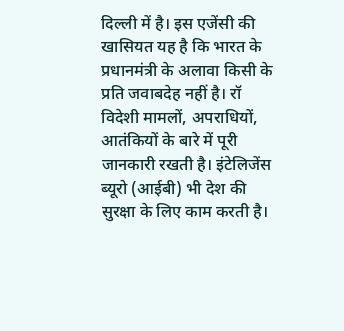दिल्ली में है। इस एजेंसी की खासियत यह है कि भारत के प्रधानमंत्री के अलावा किसी के प्रति जवाबदेह नहीं है। रॉ विदेशी मामलों, अपराधियों, आतंकियों के बारे में पूरी जानकारी रखती है। इंटेलिजेंस ब्यूरो (आईबी) भी देश की सुरक्षा के लिए काम करती है।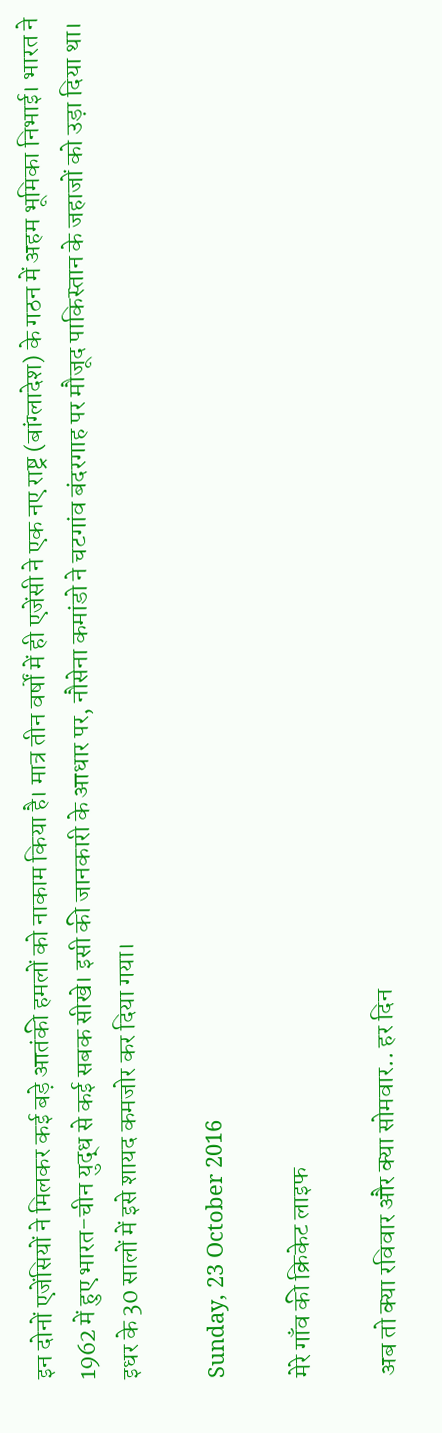इन दोनों एजेंसियों ने मिलकर कई बड़े आतंकी हमलों को नाकाम किया है। मात्र तीन वर्षों में ही एजेंसी ने एक नए राष्ट्र (बांग्लादेश) के गठन में अहम भूमिका निभाई। भारत ने 1962 में हुए भारत-चीन युद्ध से कई सबक सीखे। इसी की जानकारी के आधार पर, नौसेना कमांडो ने चटगांव बंदरगाह पर मौजूद पाकिस्तान के जहाजों को उड़ा दिया था।
इधर के 30 सालों में इसे शायद कमजोर कर दिया गया।

Sunday, 23 October 2016

मेरे गाँव की क्रिकेट लाइफ

अब तो क्या रविवार और क्या सोमवार.. हर दिन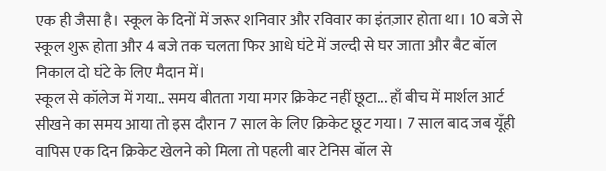एक ही जैसा है। स्कूल के दिनों में जरूर शनिवार और रविवार का इंतज़ार होता था। 10 बजे से स्कूल शुरू होता और 4 बजे तक चलता फिर आधे घंटे में जल्दी से घर जाता और बैट बॉल निकाल दो घंटे के लिए मैदान में।
स्कूल से कॉलेज में गया.. समय बीतता गया मगर क्रिकेट नहीं छूटा... हाँ बीच में मार्शल आर्ट सीखने का समय आया तो इस दौरान 7 साल के लिए क्रिकेट छूट गया। 7 साल बाद जब यूँही वापिस एक दिन क्रिकेट खेलने को मिला तो पहली बार टेनिस बॉल से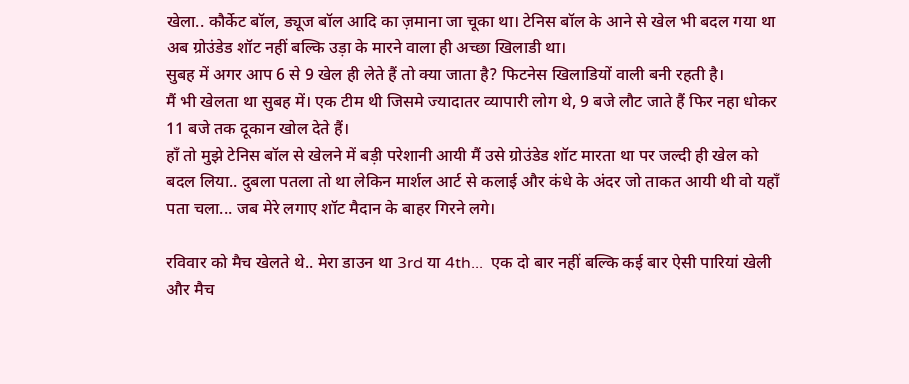खेला.. कौर्केट बॉल, ड्यूज बॉल आदि का ज़माना जा चूका था। टेनिस बॉल के आने से खेल भी बदल गया था अब ग्रोउंडेड शॉट नहीं बल्कि उड़ा के मारने वाला ही अच्छा खिलाडी था।
सुबह में अगर आप 6 से 9 खेल ही लेते हैं तो क्या जाता है? फिटनेस खिलाडियों वाली बनी रहती है।
मैं भी खेलता था सुबह में। एक टीम थी जिसमे ज्यादातर व्यापारी लोग थे, 9 बजे लौट जाते हैं फिर नहा धोकर 11 बजे तक दूकान खोल देते हैं।
हाँ तो मुझे टेनिस बॉल से खेलने में बड़ी परेशानी आयी मैं उसे ग्रोउंडेड शॉट मारता था पर जल्दी ही खेल को बदल लिया.. दुबला पतला तो था लेकिन मार्शल आर्ट से कलाई और कंधे के अंदर जो ताकत आयी थी वो यहाँ पता चला... जब मेरे लगाए शॉट मैदान के बाहर गिरने लगे।

रविवार को मैच खेलते थे.. मेरा डाउन था 3rd या 4th...  एक दो बार नहीं बल्कि कई बार ऐसी पारियां खेली और मैच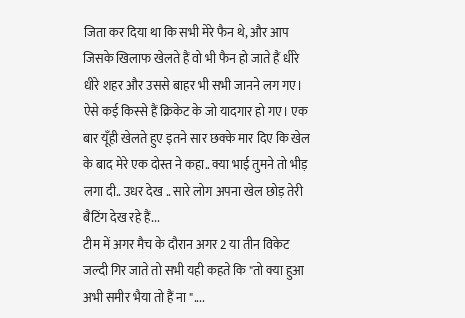जिता कर दिया था कि सभी मेरे फैन थे, और आप जिसके खिलाफ खेलते हैं वो भी फैन हो जाते हैं धीरे धीरे शहर और उससे बाहर भी सभी जानने लग गए। ऐसे कई किस्से हैं क्रिकेट के जो यादगार हो गए। एक बार यूँही खेलते हुए इतने सार छक्के मार दिए कि खेल के बाद मेरे एक दोस्त ने कहा.. क्या भाई तुमने तो भीड़ लगा दी.. उधर देख .. सारे लोग अपना खेल छोड़ तेरी बैटिंग देख रहे हैं...
टीम में अगर मैच के दौरान अगर 2 या तीन विकेट जल्दी गिर जाते तो सभी यही कहते कि "तो क्या हुआ अभी समीर भैया तो हैं ना "....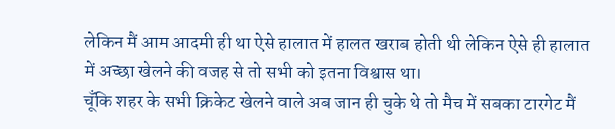लेकिन मैं आम आदमी ही था ऐसे हालात में हालत खराब होती थी लेकिन ऐसे ही हालात में अच्छा खेलने की वजह से तो सभी को इतना विश्वास था।
चूँकि शहर के सभी क्रिकेट खेलने वाले अब जान ही चुके थे तो मैच में सबका टारगेट मैं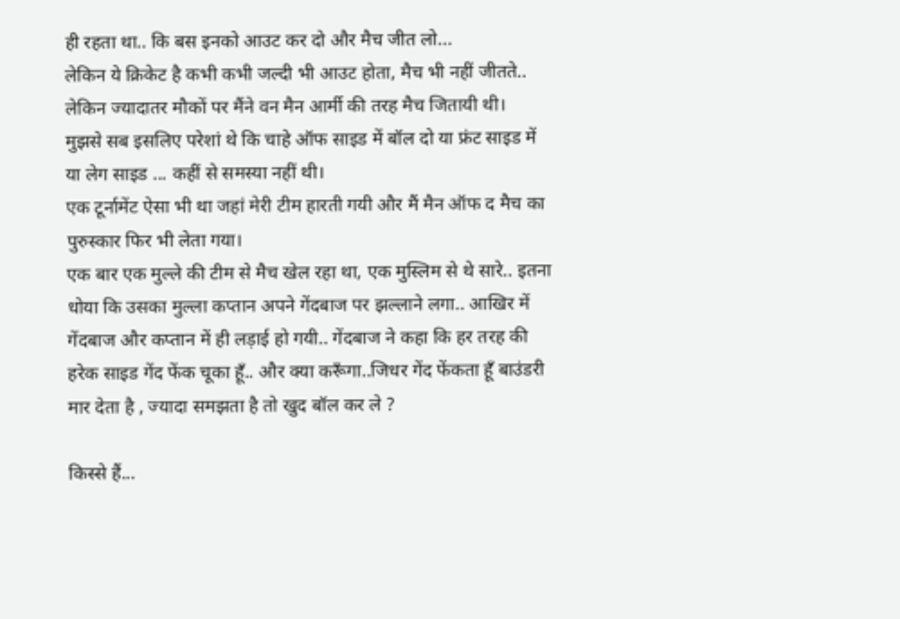ही रहता था.. कि बस इनको आउट कर दो और मैच जीत लो...
लेकिन ये क्रिकेट है कभी कभी जल्दी भी आउट होता, मैच भी नहीं जीतते.. लेकिन ज्यादातर मौकों पर मैंने वन मैन आर्मी की तरह मैच जितायी थी।
मुझसे सब इसलिए परेशां थे कि चाहे ऑफ साइड में बॉल दो या फ्रंट साइड में या लेग साइड ... कहीं से समस्या नहीं थी।
एक टूर्नामेंट ऐसा भी था जहां मेरी टीम हारती गयी और मैं मैन ऑफ द मैच का पुरुस्कार फिर भी लेता गया।
एक बार एक मुल्ले की टीम से मैच खेल रहा था, एक मुस्लिम से थे सारे.. इतना धोया कि उसका मुल्ला कप्तान अपने गेंदबाज पर झल्लाने लगा.. आखिर में गेंदबाज और कप्तान में ही लड़ाई हो गयी.. गेंदबाज ने कहा कि हर तरह की हरेक साइड गेंद फेंक चूका हूँ.. और क्या करूँगा..जिधर गेंद फेंकता हूँ बाउंडरी मार देता है , ज्यादा समझता है तो खुद बॉल कर ले ?

किस्से हैं...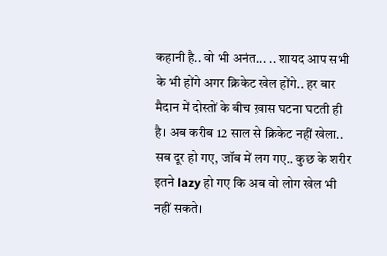कहानी है.. वो भी अनंत... .. शायद आप सभी के भी होंगे अगर क्रिकेट खेल होंगे.. हर बार मैदान में दोस्तों के बीच ख़ास घटना घटती ही है। अब करीब 12 साल से क्रिकेट नहीं खेला.. सब दूर हो गए, जॉब में लग गए.. कुछ के शरीर इतने lazy हो गए कि अब वो लोग खेल भी नहीं सकते।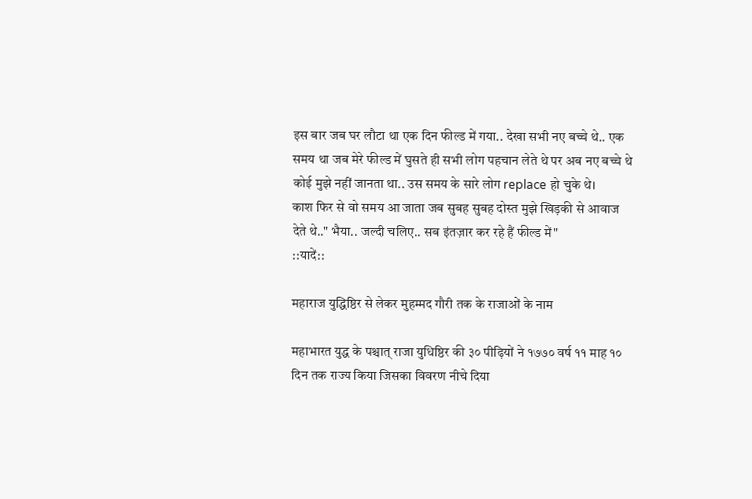इस बार जब घर लौटा था एक दिन फील्ड में गया.. देखा सभी नए बच्चे थे.. एक समय था जब मेरे फील्ड में घुसते ही सभी लोग पहचान लेते थे पर अब नए बच्चे थे कोई मुझे नहीं जानता था.. उस समय के सारे लोग replace हो चुके थे।
काश फिर से वो समय आ जाता जब सुबह सुबह दोस्त मुझे खिड़की से आवाज देते थे.." भैया.. जल्दी चलिए.. सब इंतज़ार कर रहे हैं फील्ड में"
::यादें::

महाराज युद्धिष्ठिर से लेकर मुहम्मद गौरी तक के राजाओं के नाम

महाभारत युद्ध के पश्चात् राजा युधिष्ठिर की ३० पीढ़ियों ने १७७० वर्ष ११ माह १० दिन तक राज्य किया जिसका विवरण नीचे दिया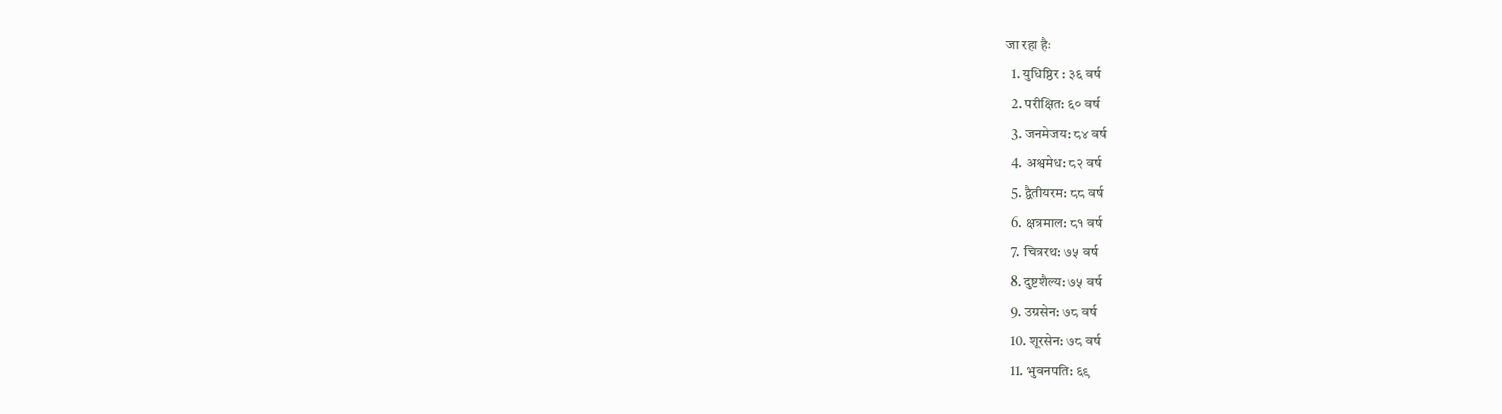जा रहा हैः
  1. युधिष्ठिर : ३६ वर्ष
  2. परीक्षित: ६० वर्ष
  3. जनमेजय: ८४ वर्ष
  4. अश्वमेध: ८२ वर्ष
  5. द्वैतीयरम: ८८ वर्ष
  6. क्षत्रमाल: ८१ वर्ष
  7. चित्ररथ: ७५ वर्ष
  8. दुष्टशैल्य: ७५ वर्ष
  9. उग्रसेन: ७८ वर्ष
  10. शूरसेन: ७८ वर्ष
  11. भुवनपति: ६९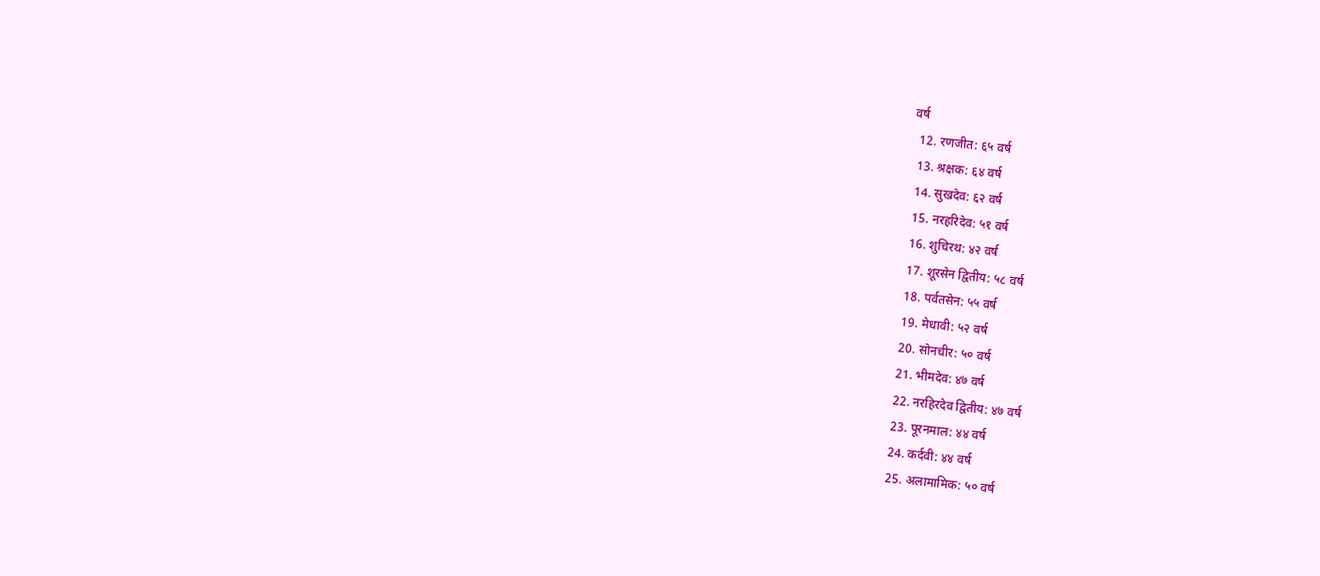वर्ष
  12. रणजीत: ६५ वर्ष
  13. श्रक्षक: ६४ वर्ष
  14. सुखदेव: ६२ वर्ष
  15. नरहरिदेव: ५१ वर्ष
  16. शुचिरथ: ४२ वर्ष
  17. शूरसेन द्वितीय: ५८ वर्ष
  18. पर्वतसेन: ५५ वर्ष
  19. मेधावी: ५२ वर्ष
  20. सोनचीर: ५० वर्ष
  21. भीमदेव: ४७ वर्ष
  22. नरहिरदेव द्वितीय: ४७ वर्ष
  23. पूरनमाल: ४४ वर्ष
  24. कर्दवी: ४४ वर्ष
  25. अलामामिक: ५० वर्ष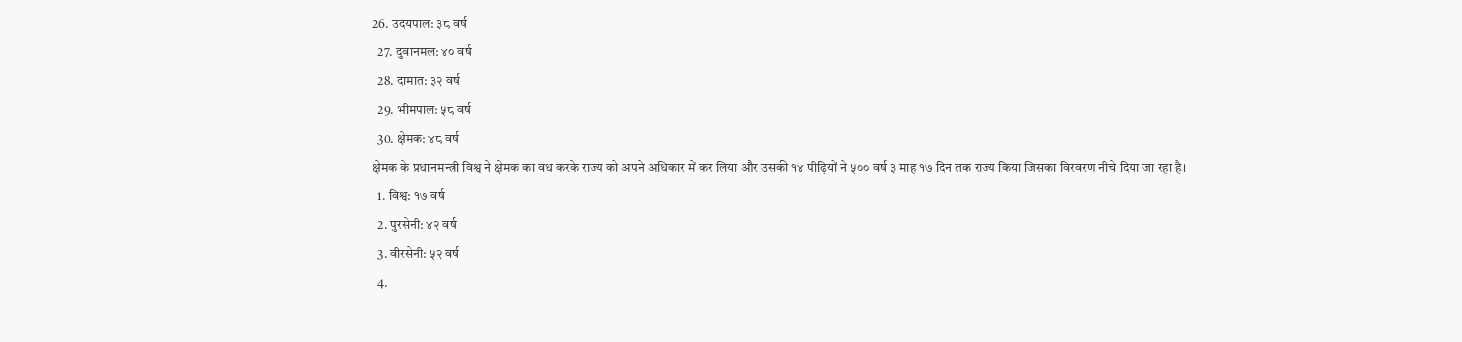26. उदयपाल: ३८ वर्ष
  27. दुवानमल: ४० वर्ष
  28. दामात: ३२ वर्ष
  29. भीमपाल: ५८ वर्ष
  30. क्षेमक: ४८ वर्ष
क्षेमक के प्रधानमन्त्री विश्व ने क्षेमक का वध करके राज्य को अपने अधिकार में कर लिया और उसकी १४ पीढ़ियों ने ५०० वर्ष ३ माह १७ दिन तक राज्य किया जिसका विरवरण नीचे दिया जा रहा है।
  1. विश्व: १७ वर्ष
  2. पुरसेनी: ४२ वर्ष
  3. वीरसेनी: ५२ वर्ष
  4.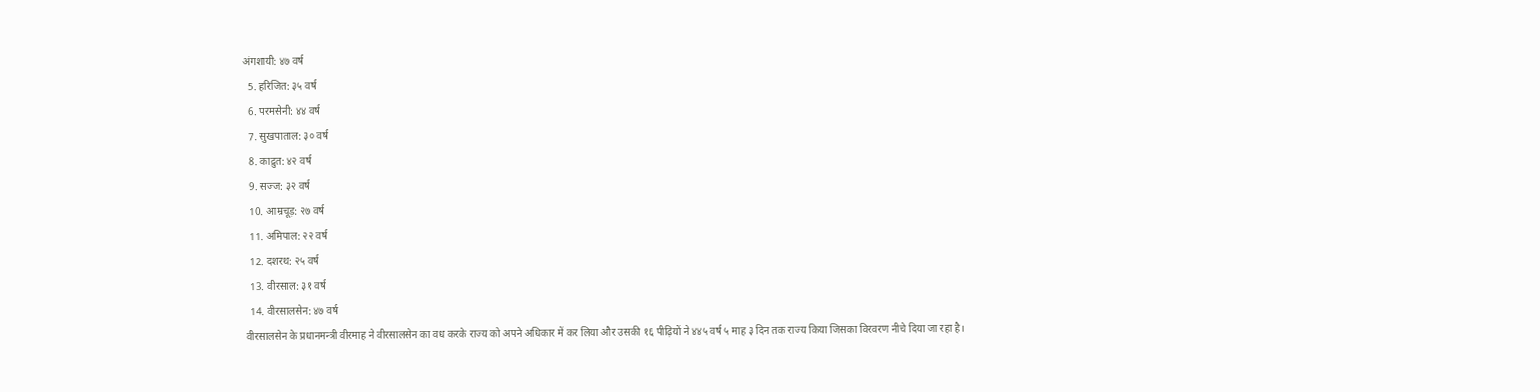अंगशायी: ४७ वर्ष
  5. हरिजित: ३५ वर्ष
  6. परमसेनी: ४४ वर्ष
  7. सुखपाताल: ३० वर्ष
  8. काद्रुत: ४२ वर्ष
  9. सज्ज: ३२ वर्ष
  10. आम्रचूड़: २७ वर्ष
  11. अमिपाल: २२ वर्ष
  12. दशरथ: २५ वर्ष
  13. वीरसाल: ३१ वर्ष
  14. वीरसालसेन: ४७ वर्ष
वीरसालसेन के प्रधानमन्त्री वीरमाह ने वीरसालसेन का वध करके राज्य को अपने अधिकार में कर लिया और उसकी १६ पीढ़ियों ने ४४५ वर्ष ५ माह ३ दिन तक राज्य किया जिसका विरवरण नीचे दिया जा रहा है।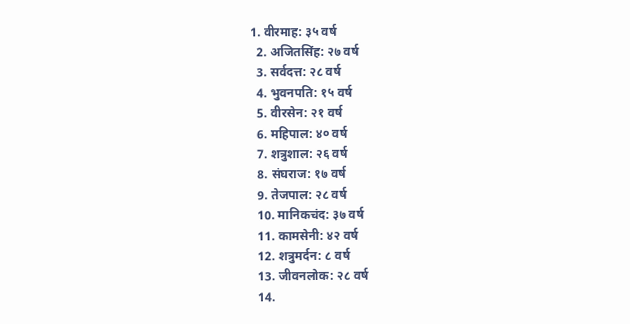1. वीरमाह: ३५ वर्ष
  2. अजितसिंह: २७ वर्ष
  3. सर्वदत्त: २८ वर्ष
  4. भुवनपति: १५ वर्ष
  5. वीरसेन: २१ वर्ष
  6. महिपाल: ४० वर्ष
  7. शत्रुशाल: २६ वर्ष
  8. संघराज: १७ वर्ष
  9. तेजपाल: २८ वर्ष
  10. मानिकचंद: ३७ वर्ष
  11. कामसेनी: ४२ वर्ष
  12. शत्रुमर्दन: ८ वर्ष
  13. जीवनलोक: २८ वर्ष
  14.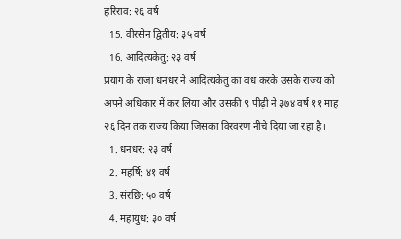हरिराव: २६ वर्ष
  15. वीरसेन द्वितीय: ३५ वर्ष
  16. आदित्यकेतु: २३ वर्ष
प्रयाग के राजा धनधर ने आदित्यकेतु का वध करके उसके राज्य को अपने अधिकार में कर लिया और उसकी ९ पीढ़ी ने ३७४ वर्ष ११ माह २६ दिन तक राज्य किया जिसका विरवरण नीचे दिया जा रहा है।
  1. धनधर: २३ वर्ष
  2. महर्षि: ४१ वर्ष
  3. संरछि: ५० वर्ष
  4. महायुध: ३० वर्ष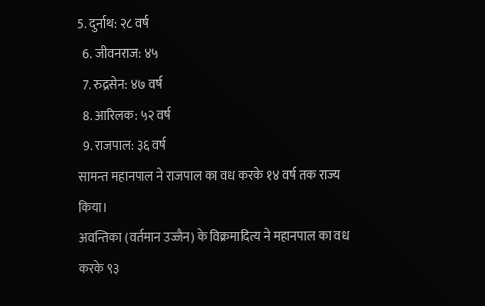5. दुर्नाथ: २८ वर्ष
  6. जीवनराज: ४५
  7. रुद्रसेन: ४७ वर्ष
  8. आरिलक: ५२ वर्ष
  9. राजपाल: ३६ वर्ष
सामन्त महानपाल ने राजपाल का वध करके १४ वर्ष तक राज्य किया।
अवन्तिका (वर्तमान उज्जैन) के विक्रमादित्य ने महानपाल का वध करके ९३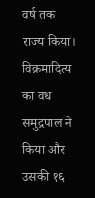वर्ष तक राज्य किया।
विक्रमादित्य का वध समुद्रपाल ने किया और उसकी १६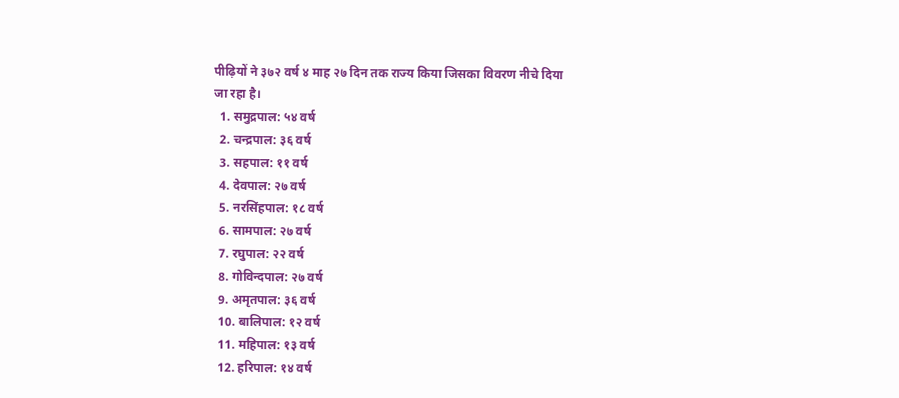पीढ़ियों ने ३७२ वर्ष ४ माह २७ दिन तक राज्य किया जिसका विवरण नीचे दिया जा रहा है।
  1. समुद्रपाल: ५४ वर्ष
  2. चन्द्रपाल: ३६ वर्ष
  3. सहपाल: ११ वर्ष
  4. देवपाल: २७ वर्ष
  5. नरसिंहपाल: १८ वर्ष
  6. सामपाल: २७ वर्ष
  7. रघुपाल: २२ वर्ष
  8. गोविन्दपाल: २७ वर्ष
  9. अमृतपाल: ३६ वर्ष
  10. बालिपाल: १२ वर्ष
  11. महिपाल: १३ वर्ष
  12. हरिपाल: १४ वर्ष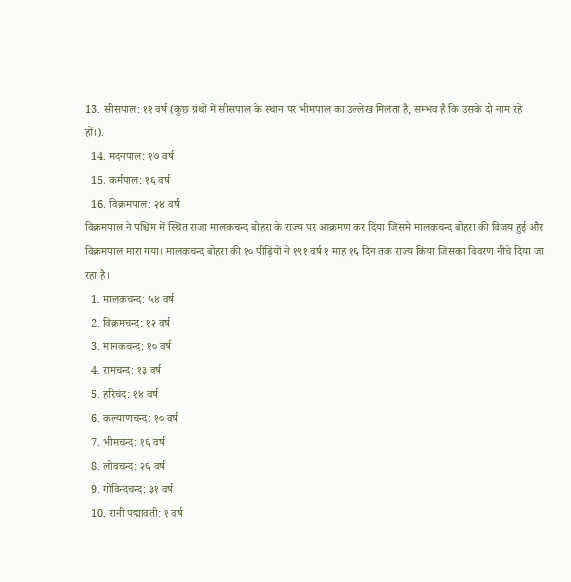13. सीसपाल: ११ वर्ष (कुछ ग्रंथों में सीसपाल के स्थान पर भीमपाल का उल्लेख मिलता है, सम्भव है कि उसके दो नाम रहे हों।).
  14. मदनपाल: १७ वर्ष
  15. कर्मपाल: १६ वर्ष
  16. विक्रमपाल: २४ वर्ष
विक्रमपाल ने पश्चिम में स्थित राजा मालकचन्द बोहरा के राज्य पर आक्रमण कर दिया जिसमे मालकचन्द बोहरा की विजय हुई और विक्रमपाल मारा गया। मालकचन्द बोहरा की १० पीढ़ियों ने १९१ वर्ष १ माह १६ दिन तक राज्य किया जिसका विवरण नीचे दिया जा रहा है।
  1. मालकचन्द: ५४ वर्ष
  2. विक्रमचन्द: १२ वर्ष
  3. मानकचन्द: १० वर्ष
  4. रामचन्द: १३ वर्ष
  5. हरिचंद: १४ वर्ष
  6. कल्याणचन्द: १० वर्ष
  7. भीमचन्द: १६ वर्ष
  8. लोवचन्द: २६ वर्ष
  9. गोविन्दचन्द: ३१ वर्ष
  10. रानी पद्मावती: १ वर्ष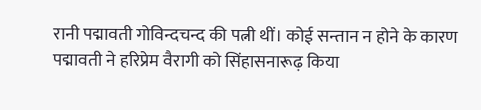रानी पद्मावती गोविन्दचन्द की पत्नी थीं। कोई सन्तान न होने के कारण पद्मावती ने हरिप्रेम वैरागी को सिंहासनारूढ़ किया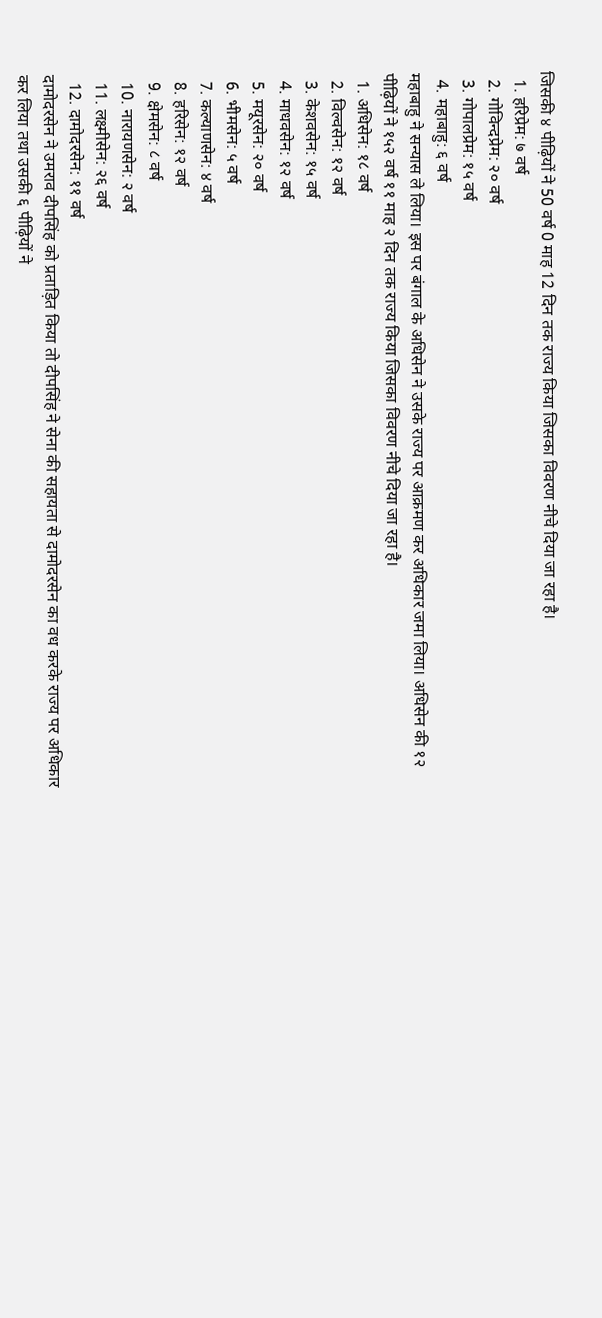जिसकी ४ पीढ़ियों ने 50 वर्ष 0 माह 12 दिन तक राज्य किया जिसका विवरण नीचे दिया जा रहा है।
  1. हरिप्रेम: ७ वर्ष
  2. गोविन्दप्रेम: २० वर्ष
  3. गोपालप्रेम: १५ वर्ष
  4. महाबाहु: ६ वर्ष
महाबाहु ने सन्यास ले लिया। इस पर बंगाल के अधिसेन ने उसके राज्य पर आक्रमण कर अधिकार जमा लिया। अधिसेन की १२ पीढ़ियों ने १५२ वर्ष ११ माह २ दिन तक राज्य किया जिसका विवरण नीचे दिया जा रहा है।
  1. अधिसेन: १८ वर्ष
  2. विल्वसेन: १२ वर्ष
  3. केशवसेन: १५ वर्ष
  4. माधवसेन: १२ वर्ष
  5. मयूरसेन: २० वर्ष
  6. भीमसेन: ५ वर्ष
  7. कल्याणसेन: ४ वर्ष
  8. हरिसेन: १२ वर्ष
  9. क्षेमसेन: ८ वर्ष
  10. नारायणसेन: २ वर्ष
  11. लक्ष्मीसेन: २६ वर्ष
  12. दामोदरसेन: ११ वर्ष
दामोदरसेन ने उमराव दीपसिंह को प्रताड़ित किया तो दीपसिंह ने सेना की सहायता से दामोदरसेन का वध करके राज्य पर अधिकार कर लिया तथा उसकी ६ पीढ़ियों ने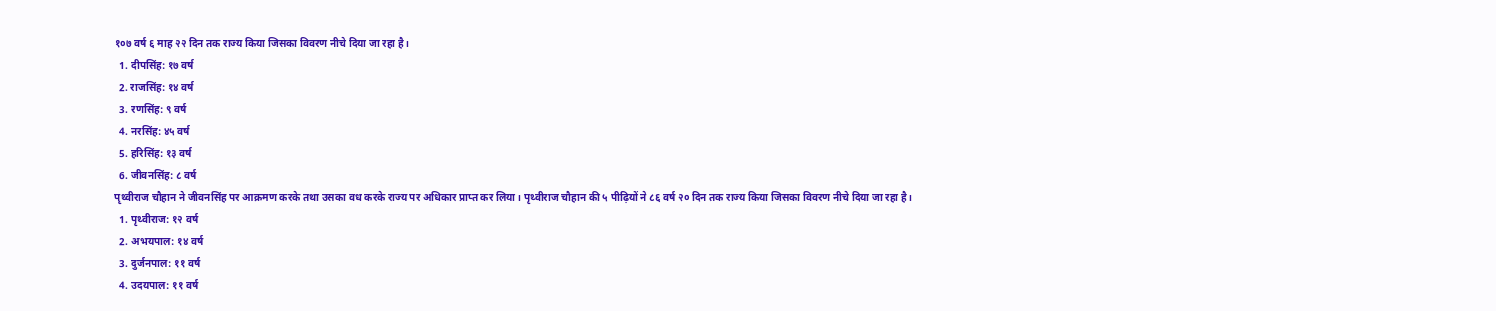१०७ वर्ष ६ माह २२ दिन तक राज्य किया जिसका विवरण नीचे दिया जा रहा है।
  1. दीपसिंह: १७ वर्ष
  2. राजसिंह: १४ वर्ष
  3. रणसिंह: ९ वर्ष
  4. नरसिंह: ४५ वर्ष
  5. हरिसिंह: १३ वर्ष
  6. जीवनसिंह: ८ वर्ष
पृथ्वीराज चौहान ने जीवनसिंह पर आक्रमण करके तथा उसका वध करके राज्य पर अधिकार प्राप्त कर लिया। पृथ्वीराज चौहान की ५ पीढ़ियों ने ८६ वर्ष २० दिन तक राज्य किया जिसका विवरण नीचे दिया जा रहा है।
  1. पृथ्वीराज: १२ वर्ष
  2. अभयपाल: १४ वर्ष
  3. दुर्जनपाल: ११ वर्ष
  4. उदयपाल: ११ वर्ष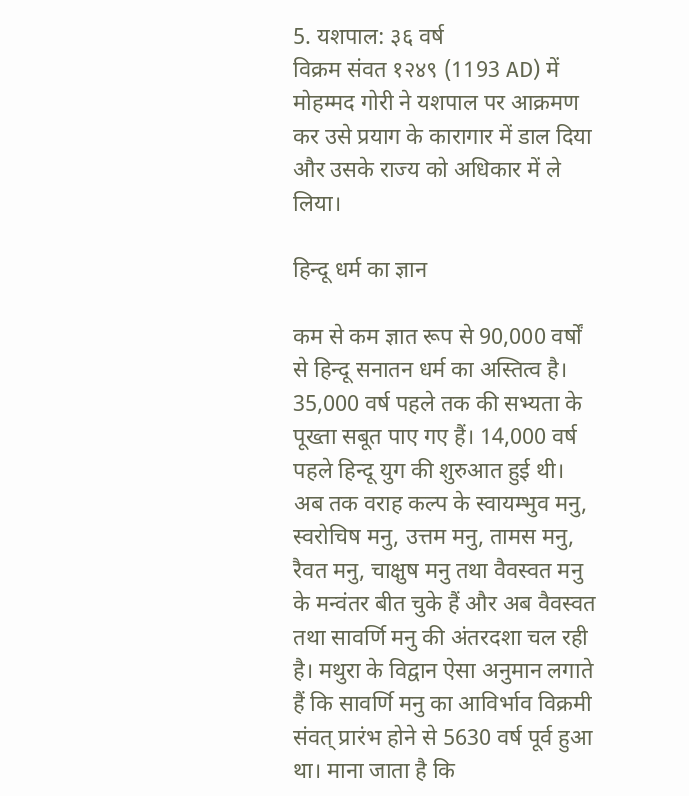5. यशपाल: ३६ वर्ष
विक्रम संवत १२४९ (1193 AD) में मोहम्मद गोरी ने यशपाल पर आक्रमण कर उसे प्रयाग के कारागार में डाल दिया और उसके राज्य को अधिकार में ले लिया।

हिन्दू धर्म का ज्ञान

कम से कम ज्ञात रूप से 90,000 वर्षों से हिन्दू सनातन धर्म का अस्तित्व है। 35,000 वर्ष पहले तक की सभ्यता के पूख्‍ता सबूत पाए गए हैं। 14,000 वर्ष पहले हिन्दू युग की शुरुआत हुई थी। अब तक वराह कल्प के स्वायम्भुव मनु, स्वरोचिष मनु, उत्तम मनु, तामस मनु, रैवत मनु, चाक्षुष मनु तथा वैवस्वत मनु के मन्वंतर बीत चुके हैं और अब वैवस्वत तथा सावर्णि मनु की अंतरदशा चल रही है। मथुरा के विद्वान ऐसा अनुमान लगाते हैं कि सावर्णि मनु का आविर्भाव विक्रमी संवत् प्रारंभ होने से 5630 वर्ष पूर्व हुआ था। माना जाता है कि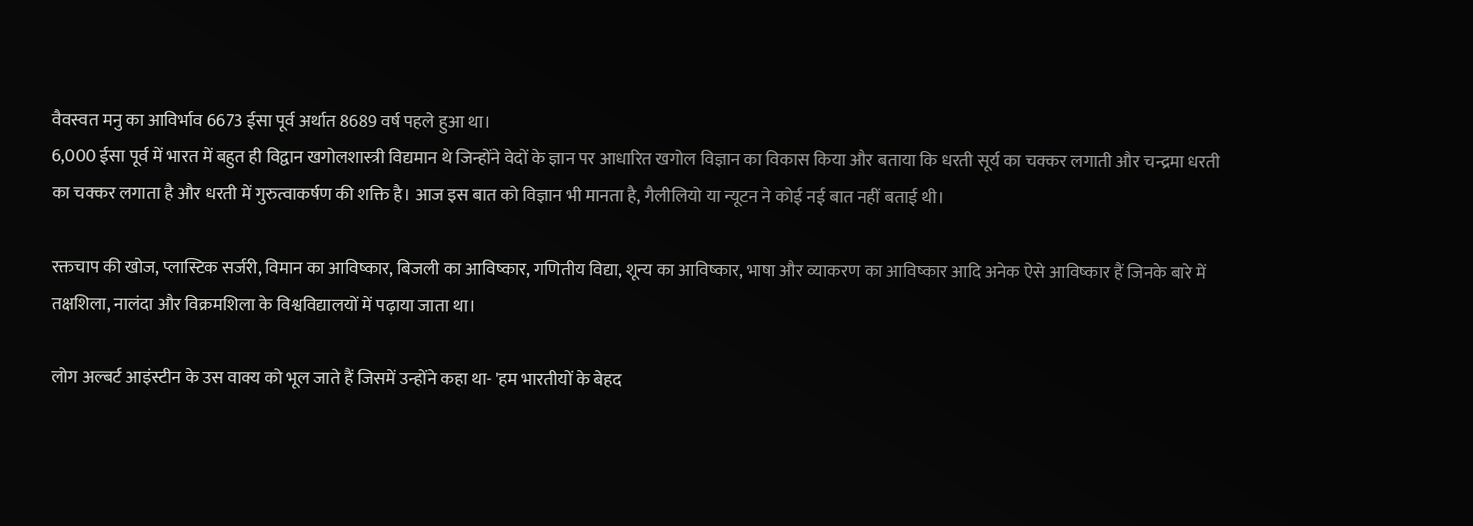वैवस्वत मनु का आविर्भाव 6673 ईसा पूर्व अर्थात 8689 वर्ष पहले हुआ था।
6,000 ईसा पूर्व में भारत में बहुत ही विद्वान खगोलशास्त्री विद्यमान थे जिन्होंने वेदों के ज्ञान पर आधारित खगोल विज्ञान का विकास किया और बताया कि धरती सूर्य का चक्कर लगाती और चन्द्रमा धरती का चक्कर लगाता है और धरती में गुरुत्वाकर्षण की शक्ति है। आज इस बात को विज्ञान भी मानता है, गैलीलियो या न्यूटन ने कोई नई बात नहीं बताई थी।

रक्तचाप की खोज, प्लास्टिक सर्जरी, विमान का आविष्कार, बिजली का आविष्कार, गणितीय विद्या, शून्य का आविष्कार, भाषा और व्याकरण का आविष्कार आदि अनेक ऐसे आविष्कार हैं जिनके बारे में तक्षशिला, नालंदा और विक्रमशिला के विश्वविद्यालयों में पढ़ाया जाता था।

लोग अल्बर्ट आइंस्टीन के उस वाक्य को भूल जाते हैं जिसमें उन्होंने कहा था- 'हम भारतीयों के बेहद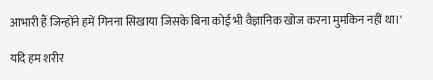आभारी हैं जिन्होंने हमें गिनना सिखाया जिसके बिना कोई भी वैज्ञानिक खोज करना मुमकिन नहीं था।'

यदि हम शरीर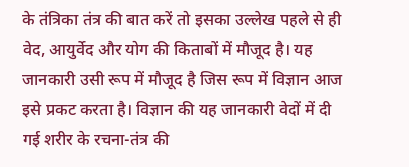के तंत्रिका तंत्र की बात करें तो इसका उल्लेख पहले से ही वेद, आयुर्वेद और योग की किताबों में मौजूद है। यह जानकारी उसी रूप में मौजूद है जिस रूप में विज्ञान आज इसे प्रकट करता है। विज्ञान की यह जानकारी वेदों में दी गई शरीर के रचना-तंत्र की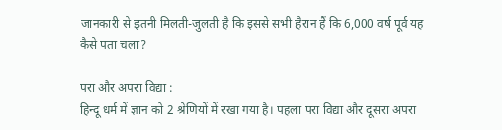जानकारी से इतनी मिलती-जुलती है कि इससे सभी हैरान हैं कि 6,000 वर्ष पूर्व यह कैसे पता चला?

परा और अपरा विद्या :
हिन्दू धर्म में ज्ञान को 2 श्रेणियों में रखा गया है। पहला परा विद्या और दूसरा अपरा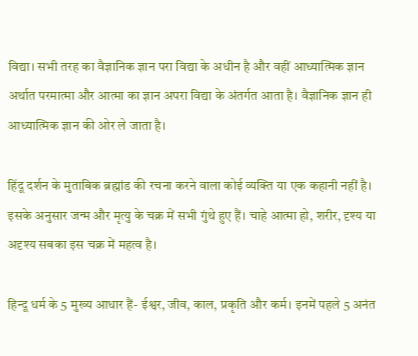विद्या। सभी तरह का वैज्ञानिक ज्ञान परा विद्या के अधीन है और वहीं आध्यात्मिक ज्ञान अर्थात परमात्मा और आत्मा का ज्ञान अपरा विद्या के अंतर्गत आता है। वैज्ञानिक ज्ञान ही आध्यात्मिक ज्ञान की ओर ले जाता है।

हिंदू दर्शन के मुताबिक ब्रह्मांड की रचना करने वाला कोई व्यक्ति या एक कहानी नहीं है। इसके अनुसार जन्म और मृत्यु के चक्र में सभी गुंथे हुए हैं। चाहे आत्मा हो, शरीर, दृश्य या अदृश्य सबका इस चक्र में महत्व है।

हिन्दू धर्म के 5 मुख्य आधार हैं- ईश्वर, जीव, काल, प्रकृति और कर्म। इनमें पहले 5 अनंत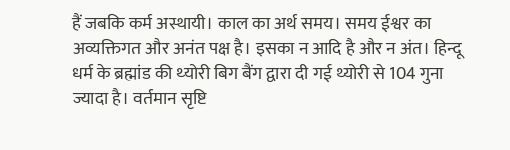हैं जबकि कर्म अस्थायी। काल का अर्थ समय। समय ईश्वर का अव्यक्तिगत और अनंत पक्ष है। इसका न आदि है और न अंत। हिन्दू धर्म के ब्रह्मांड की थ्‍योरी बिग बैंग द्वारा दी गई थ्योरी से 104 गुना ज्यादा है। वर्तमान सृष्टि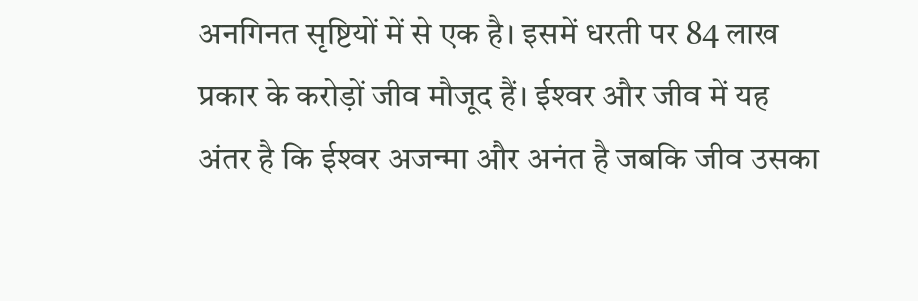अनगिनत सृष्टियों में से एक है। इसमें धरती पर 84 लाख प्रकार के करोड़ों जीव मौजूद हैं। ईश्‍वर और जीव में यह अंतर है कि ईश्‍वर अजन्मा और अनंत है जबकि जीव उसका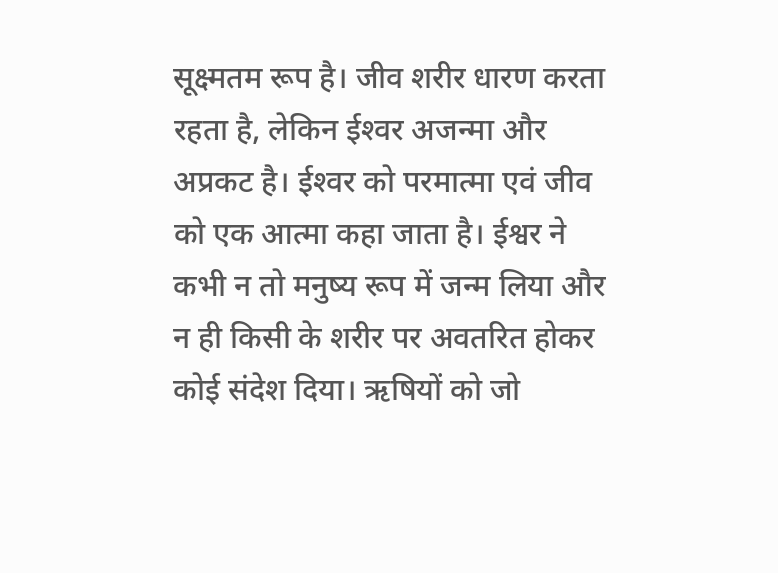सूक्ष्मतम रूप है। जीव शरीर धारण करता रहता है, लेकिन ईश्‍वर अजन्मा और अप्रकट है। ईश्‍वर को परमात्मा एवं जीव को एक आत्मा कहा जाता है। ईश्वर ने कभी न तो मनुष्य रूप में जन्म लिया और न ही किसी के शरीर पर अवतरित होकर कोई संदेश दिया। ऋषियों को जो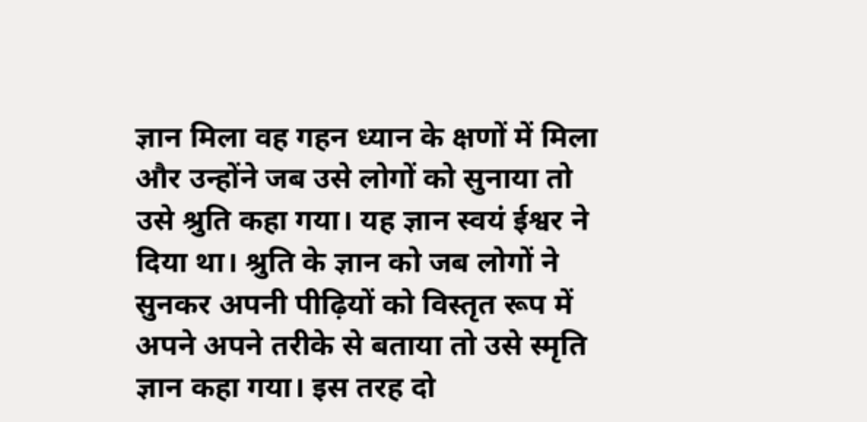ज्ञान मिला वह गहन ध्यान के क्षणों में मिला और उन्होंने जब उसे लोगों को सुनाया तो उसे श्रुति कहा गया। यह ज्ञान स्वयं ईश्वर ने दिया था। श्रुति के ज्ञान को जब लोगों ने सुनकर अपनी पीढ़ियों को विस्तृत रूप में अपने अपने तरीके से बताया तो उसे स्मृति ज्ञान कहा गया। इस तरह दो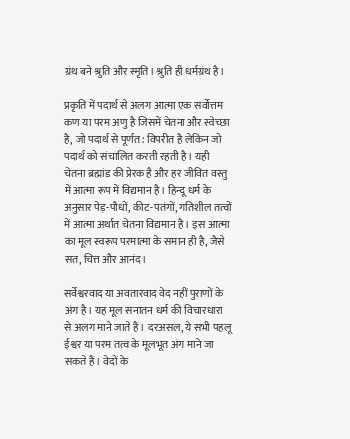ग्रंथ बने श्रुति और स्मृति। श्रुति ही धर्मग्रंथ है।

प्रकृति में पदार्थ से अलग आत्मा एक सर्वोत्तम कण या परम अणु है जिसमें चेतना और स्वेच्छा है, जो पदार्थ से पूर्णत: विपरीत है लेकिन जो पदार्थ को संचालित करती रहती है। यही चेतना ब्रह्मांड की प्रेरक है और हर जीवित वस्तु में आत्मा रूप में विद्यमान है। हिन्दू धर्म के अनुसार पेड़-पौधों, कीट-पतंगों, गतिशील तत्वों में आत्मा अर्थात चेतना विद्यमान है। इस आत्मा का मूल स्वरूप परमात्मा के समान ही है, जैसे सत, चित्त और आनंद।

सर्वेश्वरवाद या अवतारवाद वेद नहीं पुराणों के अंग है। यह मूल सनातन धर्म की विचारधारा से अलग माने जाते हैं। दरअसल, ये सभी पहलू ईश्वर या परम तत्व के मूलभूत अंग माने जा सकते हैं। वेदों के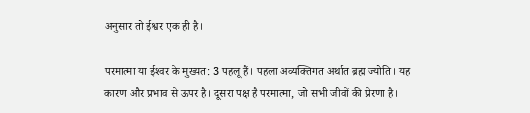अनुसार तो ईश्वर एक ही है।

परमात्मा या ईश्‍वर के मुख्‍यत: 3 पहलू हैं। पहला अव्यक्तिगत अर्थात ब्रह्म ज्योति। यह कारण और प्रभाव से ऊपर है। दूसरा पक्ष है परमात्मा, जो सभी जीवों की प्रेरणा है।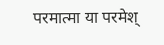परमात्मा या परमेश्